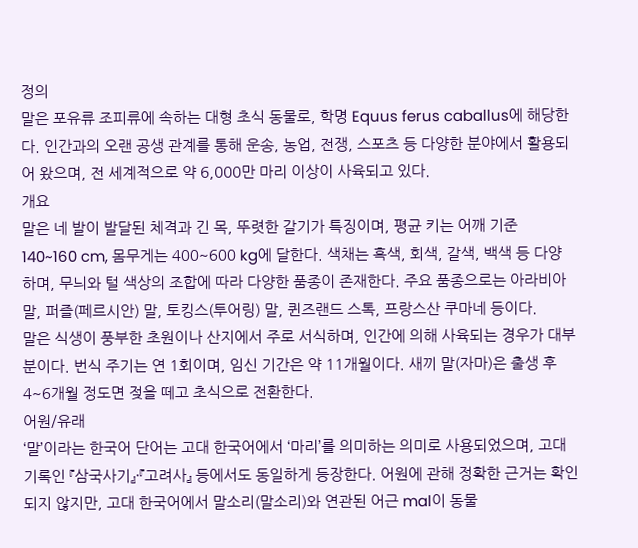정의
말은 포유류 조피류에 속하는 대형 초식 동물로, 학명 Equus ferus caballus에 해당한다. 인간과의 오랜 공생 관계를 통해 운송, 농업, 전쟁, 스포츠 등 다양한 분야에서 활용되어 왔으며, 전 세계적으로 약 6,000만 마리 이상이 사육되고 있다.
개요
말은 네 발이 발달된 체격과 긴 목, 뚜렷한 갈기가 특징이며, 평균 키는 어깨 기준 140~160 cm, 몸무게는 400~600 kg에 달한다. 색채는 흑색, 회색, 갈색, 백색 등 다양하며, 무늬와 털 색상의 조합에 따라 다양한 품종이 존재한다. 주요 품종으로는 아라비아 말, 퍼즐(페르시안) 말, 토킹스(투어링) 말, 퀸즈랜드 스톡, 프랑스산 쿠마네 등이다.
말은 식생이 풍부한 초원이나 산지에서 주로 서식하며, 인간에 의해 사육되는 경우가 대부분이다. 번식 주기는 연 1회이며, 임신 기간은 약 11개월이다. 새끼 말(자마)은 출생 후 4~6개월 정도면 젖을 떼고 초식으로 전환한다.
어원/유래
‘말’이라는 한국어 단어는 고대 한국어에서 ‘마리’를 의미하는 의미로 사용되었으며, 고대 기록인 『삼국사기』·『고려사』 등에서도 동일하게 등장한다. 어원에 관해 정확한 근거는 확인되지 않지만, 고대 한국어에서 말소리(말소리)와 연관된 어근 mal이 동물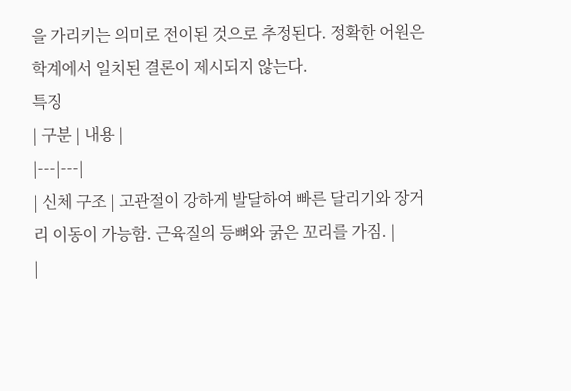을 가리키는 의미로 전이된 것으로 추정된다. 정확한 어원은 학계에서 일치된 결론이 제시되지 않는다.
특징
| 구분 | 내용 |
|---|---|
| 신체 구조 | 고관절이 강하게 발달하여 빠른 달리기와 장거리 이동이 가능함. 근육질의 등뼈와 굵은 꼬리를 가짐. |
|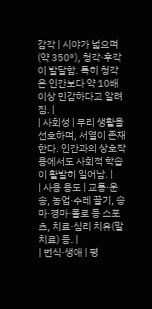감각 | 시야가 넓으며(약 350°), 청각·후각이 발달함. 특히 청각은 인간보다 약 10배 이상 민감하다고 알려짐. |
| 사회성 | 무리 생활을 선호하며, 서열이 존재한다. 인간과의 상호작용에서도 사회적 학습이 활발히 일어남. |
| 사용 용도 | 교통·운송, 농업·수레 끌기, 승마·경마·폴로 등 스포츠, 치료·심리 치유(말 치료) 등. |
| 번식·생애 | 평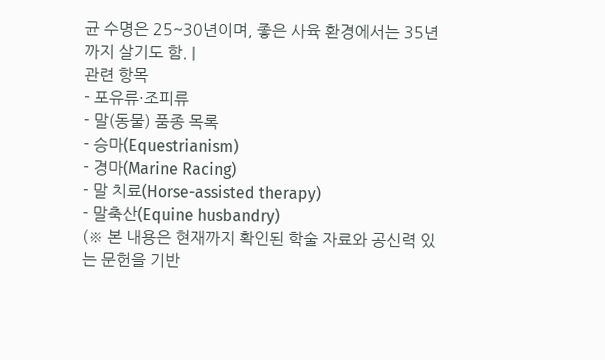균 수명은 25~30년이며, 좋은 사육 환경에서는 35년까지 살기도 함. |
관련 항목
- 포유류·조피류
- 말(동물) 품종 목록
- 승마(Equestrianism)
- 경마(Marine Racing)
- 말 치료(Horse-assisted therapy)
- 말축산(Equine husbandry)
(※ 본 내용은 현재까지 확인된 학술 자료와 공신력 있는 문헌을 기반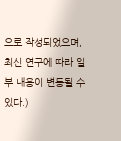으로 작성되었으며, 최신 연구에 따라 일부 내용이 변동될 수 있다.)